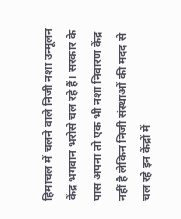हिमाचल में चलने वाले निजी नशा उन्मूलन केंद्र भगवान भरोसे चल रहे हैं। सरकार के पास अपना तो एक भी नशा निवारण केंद्र नहीं है लेकिन निजी संस्थाओं की मदद से चल रहे इन केंद्रों में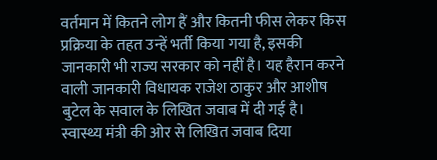वर्तमान में कितने लोग हैं और कितनी फीस लेकर किस प्रक्रिया के तहत उन्हें भर्ती किया गया है, इसकी जानकारी भी राज्य सरकार को नहीं है। यह हैरान करने वाली जानकारी विधायक राजेश ठाकुर और आशीष बुटेल के सवाल के लिखित जवाब में दी गई है।
स्वास्थ्य मंत्री की ओर से लिखित जवाब दिया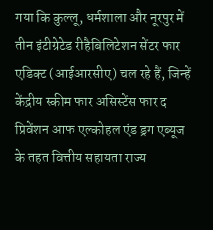गया कि कुल्लू, धर्मशाला और नूरपुर में तीन इंटीग्रेटेड रीहैबिलिटेशन सेंटर फार एडिक्ट (आईआरसीए) चल रहे हैं, जिन्हें केंद्रीय स्कीम फार असिस्टेंस फार द प्रिवेंशन आफ एल्कोहल एंड ड्रग एब्यूज के तहत वित्तीय सहायता राज्य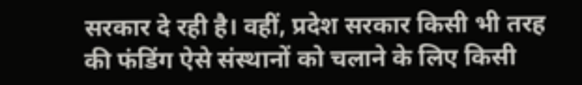सरकार दे रही है। वहीं, प्रदेश सरकार किसी भी तरह की फंडिंग ऐसे संस्थानों को चलाने के लिए किसी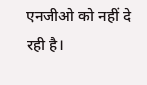एनजीओ को नहीं दे रही है।